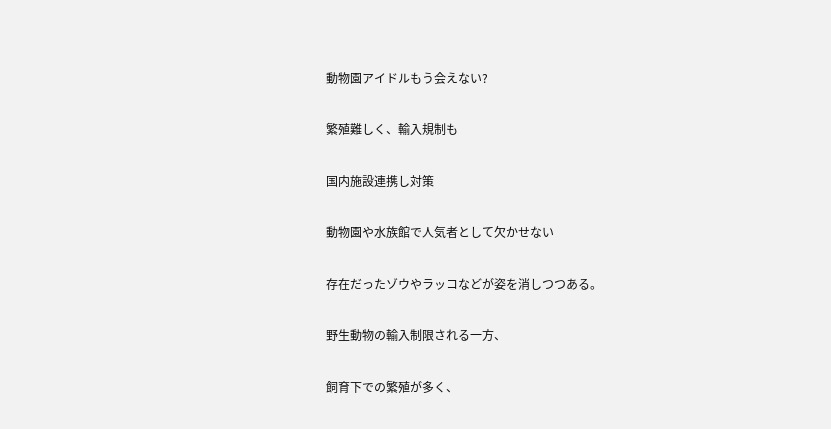動物園アイドルもう会えない?


繁殖難しく、輸入規制も


国内施設連携し対策


動物園や水族館で人気者として欠かせない


存在だったゾウやラッコなどが姿を消しつつある。


野生動物の輸入制限される一方、


飼育下での繁殖が多く、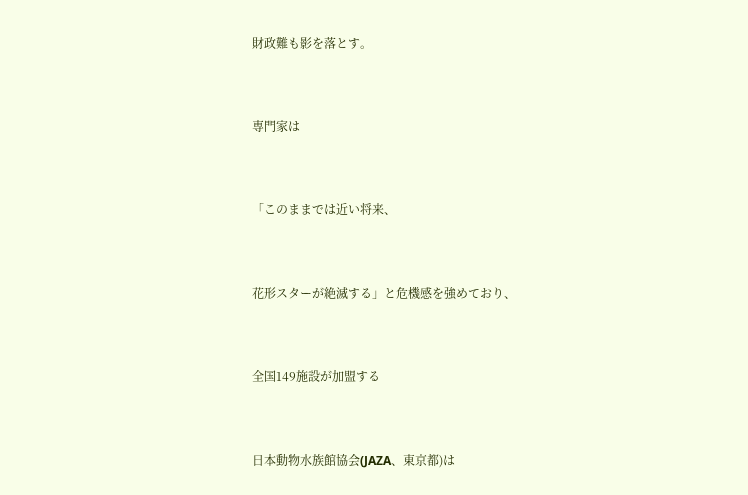財政難も影を落とす。


専門家は


「このままでは近い将来、


花形スターが絶滅する」と危機感を強めており、


全国149施設が加盟する


日本動物水族館協会(JAZA、東京都)は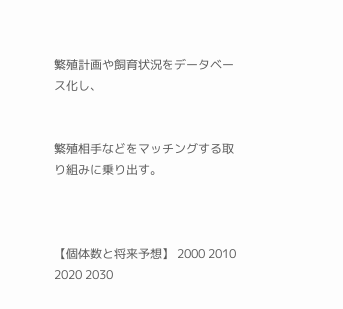繁殖計画や飼育状況をデータベース化し、


繁殖相手などをマッチングする取り組みに乗り出す。



【個体数と将来予想】 2000 2010 2020 2030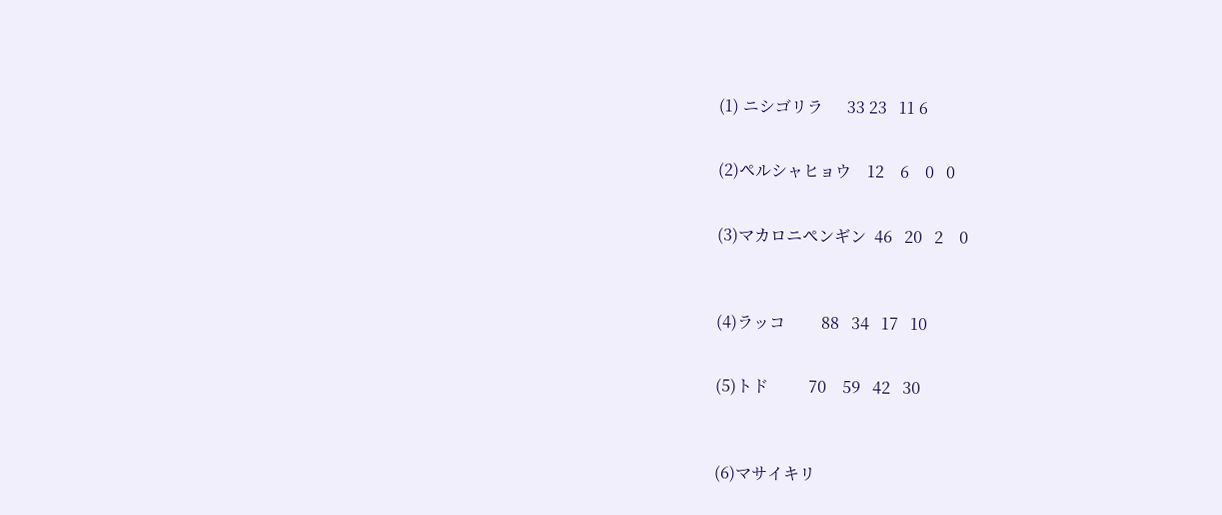(1) ニシゴリラ      33 23   11 6


(2)ペルシャヒョウ    12    6    0   0


(3)マカロニペンギン  46   20   2    0



(4)ラッコ         88   34   17   10


(5)トド          70    59   42   30



(6)マサイキリ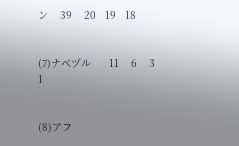ン    39    20   19   18


(7)ナベヅル      11    6    3    1


(8)アフ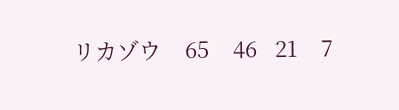リカゾウ    65    46   21    7